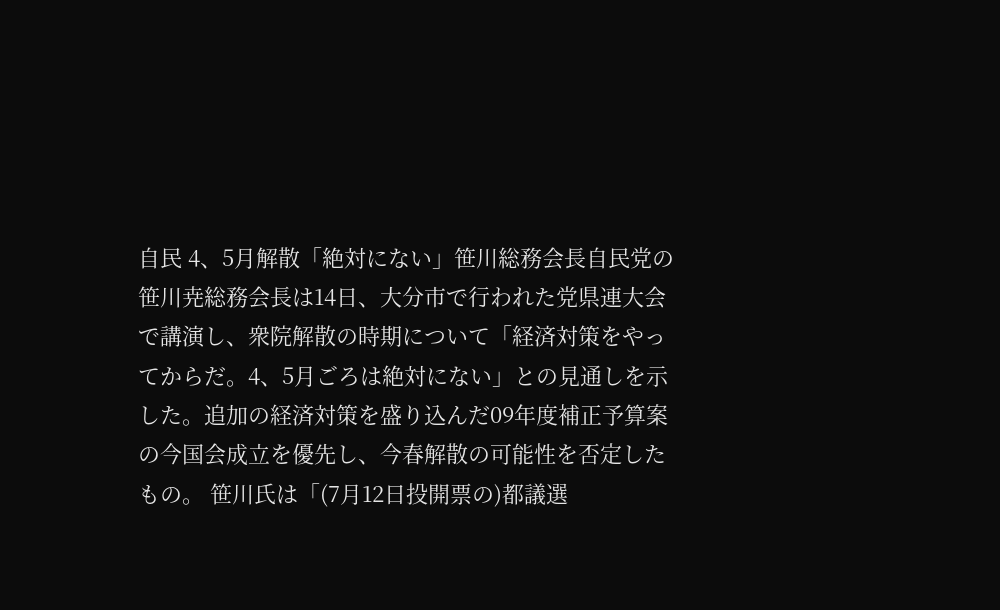自民 4、5月解散「絶対にない」笹川総務会長自民党の笹川尭総務会長は14日、大分市で行われた党県連大会で講演し、衆院解散の時期について「経済対策をやってからだ。4、5月ごろは絶対にない」との見通しを示した。追加の経済対策を盛り込んだ09年度補正予算案の今国会成立を優先し、今春解散の可能性を否定したもの。 笹川氏は「(7月12日投開票の)都議選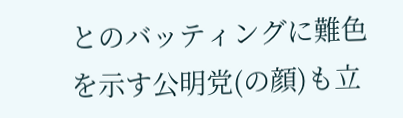とのバッティングに難色を示す公明党(の顔)も立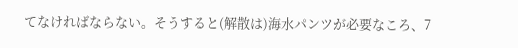てなければならない。そうすると(解散は)海水パンツが必要なころ、7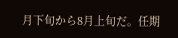月下旬から8月上旬だ。任期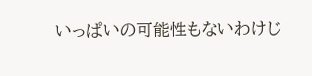いっぱいの可能性もないわけじ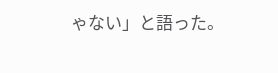ゃない」と語った。